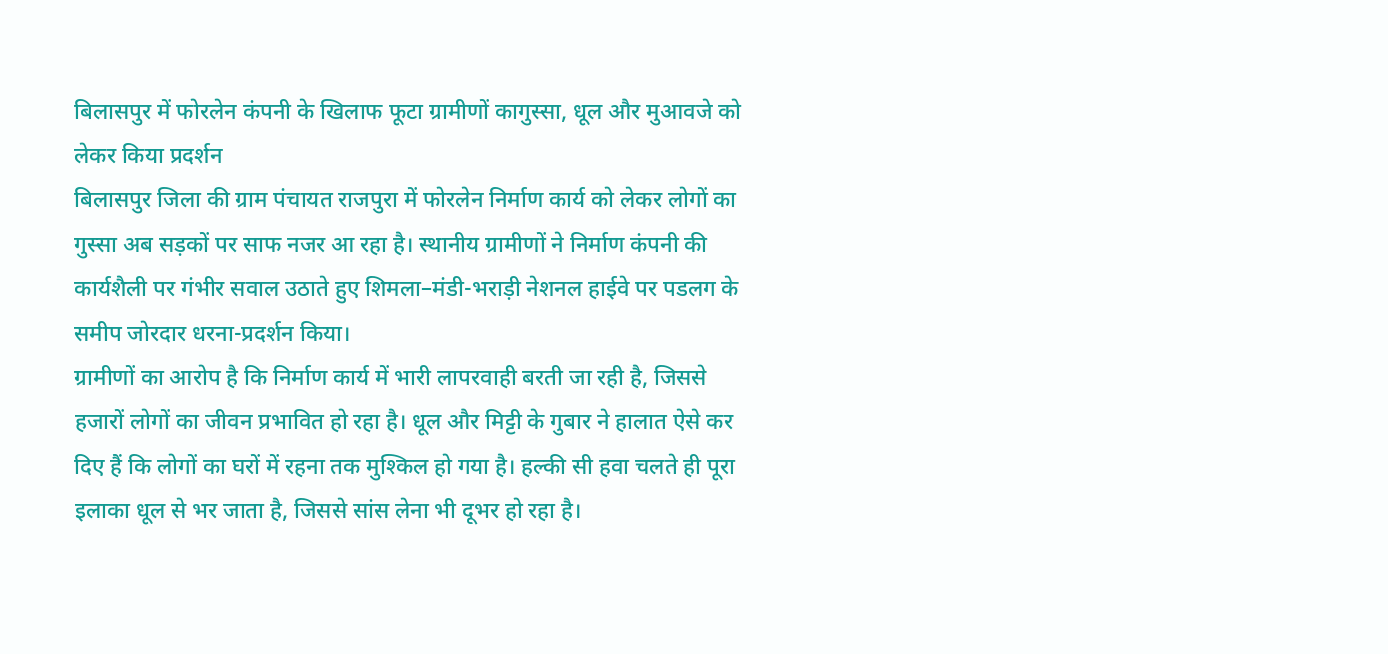बिलासपुर में फोरलेन कंपनी के खिलाफ फूटा ग्रामीणों कागुस्सा, धूल और मुआवजे को लेकर किया प्रदर्शन
बिलासपुर जिला की ग्राम पंचायत राजपुरा में फोरलेन निर्माण कार्य को लेकर लोगों का गुस्सा अब सड़कों पर साफ नजर आ रहा है। स्थानीय ग्रामीणों ने निर्माण कंपनी की कार्यशैली पर गंभीर सवाल उठाते हुए शिमला–मंडी-भराड़ी नेशनल हाईवे पर पडलग के समीप जोरदार धरना-प्रदर्शन किया।
ग्रामीणों का आरोप है कि निर्माण कार्य में भारी लापरवाही बरती जा रही है, जिससे हजारों लोगों का जीवन प्रभावित हो रहा है। धूल और मिट्टी के गुबार ने हालात ऐसे कर दिए हैं कि लोगों का घरों में रहना तक मुश्किल हो गया है। हल्की सी हवा चलते ही पूरा इलाका धूल से भर जाता है, जिससे सांस लेना भी दूभर हो रहा है।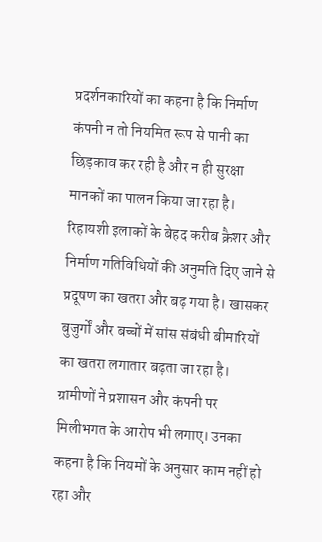प्रदर्शनकारियों का कहना है कि निर्माण कंपनी न तो नियमित रूप से पानी का छिड़काव कर रही है और न ही सुरक्षा मानकों का पालन किया जा रहा है। रिहायशी इलाकों के बेहद करीब क्रैशर और निर्माण गतिविधियों की अनुमति दिए जाने से प्रदूषण का खतरा और बढ़ गया है। खासकर बुजुर्गों और बच्चों में सांस संबंधी बीमारियों का खतरा लगातार बढ़ता जा रहा है।
ग्रामीणों ने प्रशासन और कंपनी पर मिलीभगत के आरोप भी लगाए। उनका कहना है कि नियमों के अनुसार काम नहीं हो रहा और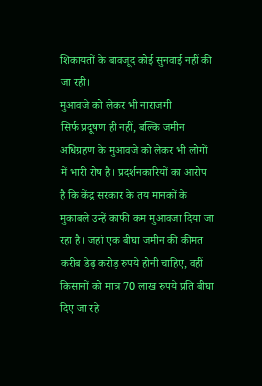शिकायतों के बावजूद कोई सुनवाई नहीं की जा रही।
मुआवजे को लेकर भी नाराजगी
सिर्फ प्रदूषण ही नहीं, बल्कि जमीन अधिग्रहण के मुआवजे को लेकर भी लोगों में भारी रोष है। प्रदर्शनकारियों का आरोप है कि केंद्र सरकार के तय मानकों के मुकाबले उन्हें काफी कम मुआवजा दिया जा रहा है। जहां एक बीघा जमीन की कीमत करीब डेढ़ करोड़ रुपये होनी चाहिए, वहीं किसानों को मात्र 70 लाख रुपये प्रति बीघा दिए जा रहे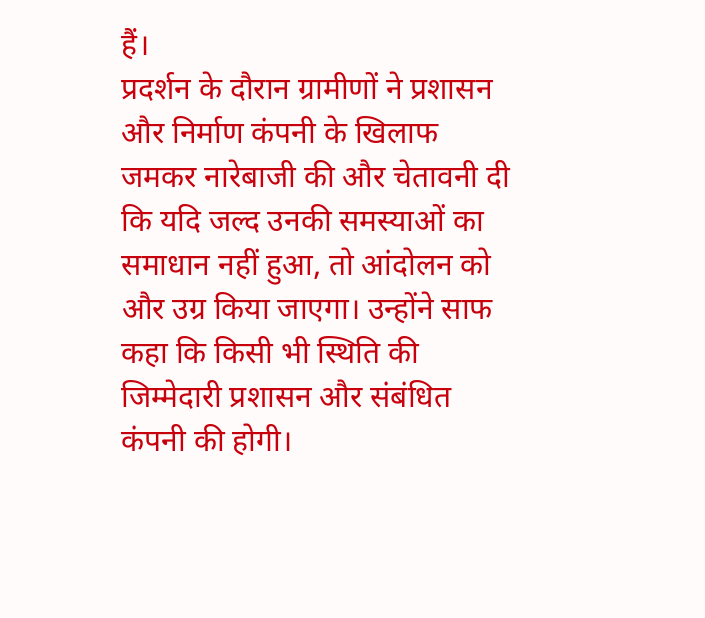हैं।
प्रदर्शन के दौरान ग्रामीणों ने प्रशासन और निर्माण कंपनी के खिलाफ जमकर नारेबाजी की और चेतावनी दी कि यदि जल्द उनकी समस्याओं का समाधान नहीं हुआ, तो आंदोलन को और उग्र किया जाएगा। उन्होंने साफ कहा कि किसी भी स्थिति की जिम्मेदारी प्रशासन और संबंधित कंपनी की होगी।